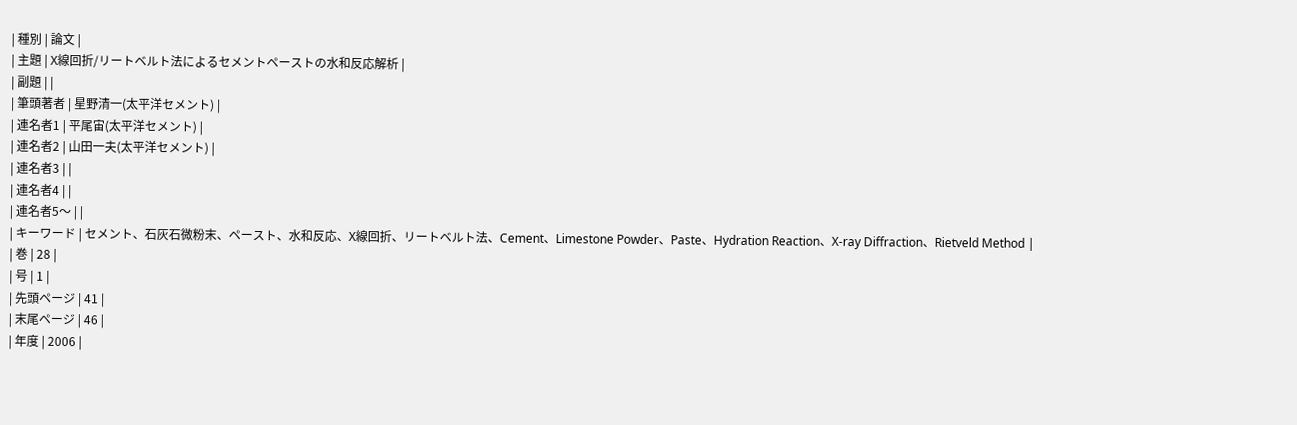| 種別 | 論文 |
| 主題 | X線回折/リートベルト法によるセメントペーストの水和反応解析 |
| 副題 | |
| 筆頭著者 | 星野清一(太平洋セメント) |
| 連名者1 | 平尾宙(太平洋セメント) |
| 連名者2 | 山田一夫(太平洋セメント) |
| 連名者3 | |
| 連名者4 | |
| 連名者5〜 | |
| キーワード | セメント、石灰石微粉末、ペースト、水和反応、X線回折、リートベルト法、Cement、Limestone Powder、Paste、Hydration Reaction、X-ray Diffraction、Rietveld Method |
| 巻 | 28 |
| 号 | 1 |
| 先頭ページ | 41 |
| 末尾ページ | 46 |
| 年度 | 2006 |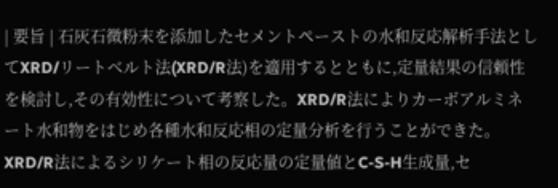| 要旨 | 石灰石微粉末を添加したセメントペーストの水和反応解析手法としてXRD/リートベルト法(XRD/R法)を適用するとともに,定量結果の信頼性を検討し,その有効性について考察した。XRD/R法によりカーボアルミネート水和物をはじめ各種水和反応相の定量分析を行うことができた。XRD/R法によるシリケート相の反応量の定量値とC-S-H生成量,セ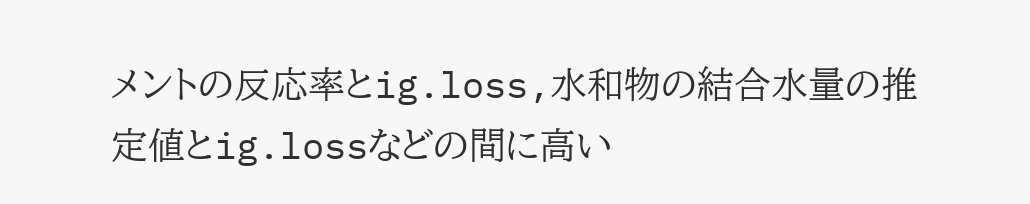メントの反応率とig.loss,水和物の結合水量の推定値とig.lossなどの間に高い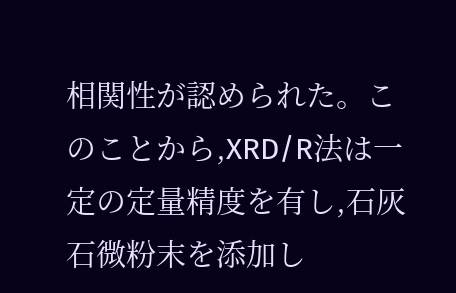相関性が認められた。このことから,XRD/R法は一定の定量精度を有し,石灰石微粉末を添加し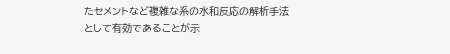たセメントなど複雑な系の水和反応の解析手法として有効であることが示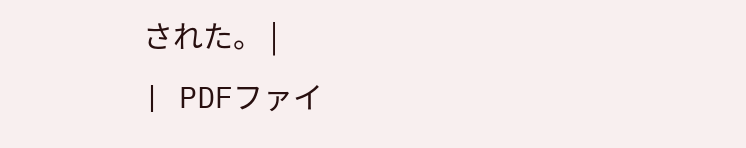された。 |
| PDFファイ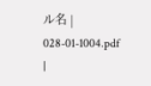ル名 | 028-01-1004.pdf |